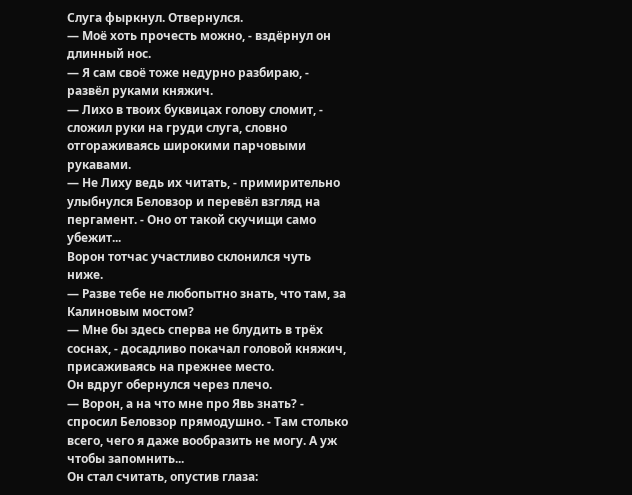Слуга фыркнул. Отвернулся.
— Моё хоть прочесть можно, - вздёрнул он длинный нос.
— Я сам своё тоже недурно разбираю, - развёл руками княжич.
— Лихо в твоих буквицах голову сломит, - сложил руки на груди слуга, словно отгораживаясь широкими парчовыми рукавами.
— Не Лиху ведь их читать, - примирительно улыбнулся Беловзор и перевёл взгляд на пергамент. - Оно от такой скучищи само убежит...
Ворон тотчас участливо склонился чуть ниже.
— Разве тебе не любопытно знать, что там, за Калиновым мостом?
— Мне бы здесь сперва не блудить в трёх соснах, - досадливо покачал головой княжич, присаживаясь на прежнее место.
Он вдруг обернулся через плечо.
— Ворон, а на что мне про Явь знать? - спросил Беловзор прямодушно. - Там столько всего, чего я даже вообразить не могу. А уж чтобы запомнить...
Он стал считать, опустив глаза: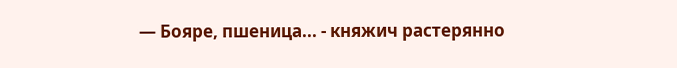— Бояре, пшеница... - княжич растерянно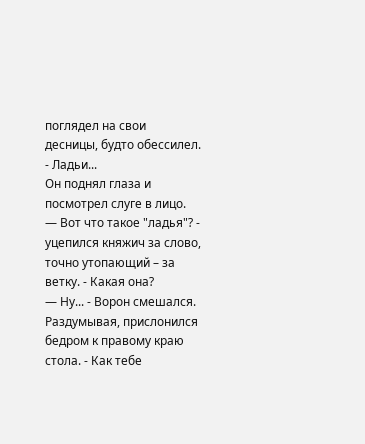поглядел на свои десницы, будто обессилел. - Ладьи...
Он поднял глаза и посмотрел слуге в лицо.
— Вот что такое "ладья"? - уцепился княжич за слово, точно утопающий – за ветку. - Какая она?
— Ну... - Ворон смешался. Раздумывая, прислонился бедром к правому краю стола. - Как тебе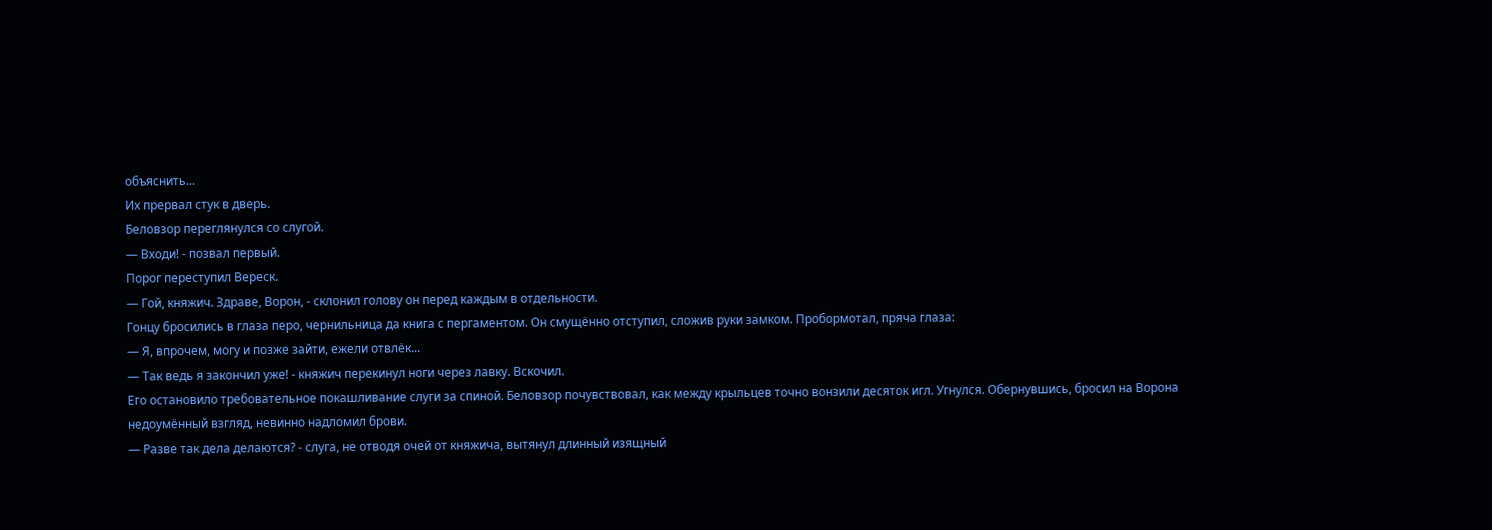объяснить...
Их прервал стук в дверь.
Беловзор переглянулся со слугой.
— Входи! - позвал первый.
Порог переступил Вереск.
— Гой, княжич. Здраве, Ворон, - склонил голову он перед каждым в отдельности.
Гонцу бросились в глаза перо, чернильница да книга с пергаментом. Он смущённо отступил, сложив руки замком. Пробормотал, пряча глаза:
— Я, впрочем, могу и позже зайти, ежели отвлёк...
— Так ведь я закончил уже! - княжич перекинул ноги через лавку. Вскочил.
Его остановило требовательное покашливание слуги за спиной. Беловзор почувствовал, как между крыльцев точно вонзили десяток игл. Угнулся. Обернувшись, бросил на Ворона недоумённый взгляд, невинно надломил брови.
— Разве так дела делаются? - слуга, не отводя очей от княжича, вытянул длинный изящный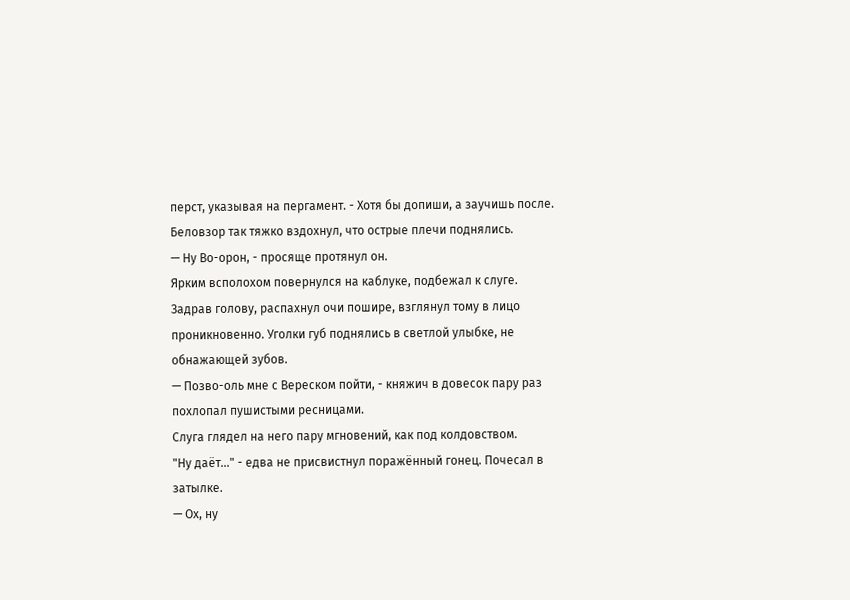перст, указывая на пергамент. - Хотя бы допиши, а заучишь после.
Беловзор так тяжко вздохнул, что острые плечи поднялись.
— Ну Во-орон, - просяще протянул он.
Ярким всполохом повернулся на каблуке, подбежал к слуге. Задрав голову, распахнул очи пошире, взглянул тому в лицо проникновенно. Уголки губ поднялись в светлой улыбке, не обнажающей зубов.
— Позво-оль мне с Вереском пойти, - княжич в довесок пару раз похлопал пушистыми ресницами.
Слуга глядел на него пару мгновений, как под колдовством.
"Ну даёт..." - едва не присвистнул поражённый гонец. Почесал в затылке.
— Ох, ну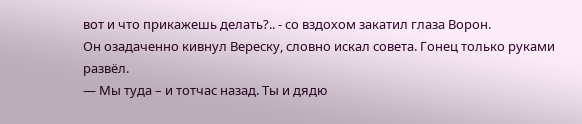вот и что прикажешь делать?.. - со вздохом закатил глаза Ворон.
Он озадаченно кивнул Вереску, словно искал совета. Гонец только руками развёл.
— Мы туда – и тотчас назад. Ты и дядю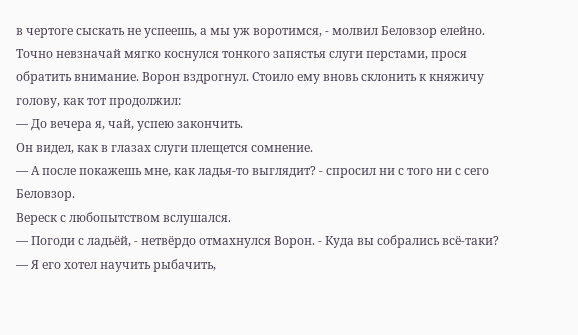в чертоге сыскать не успеешь, а мы уж воротимся, - молвил Беловзор елейно.
Точно невзначай мягко коснулся тонкого запястья слуги перстами, прося обратить внимание. Ворон вздрогнул. Стоило ему вновь склонить к княжичу голову, как тот продолжил:
— До вечера я, чай, успею закончить.
Он видел, как в глазах слуги плещется сомнение.
— А после покажешь мне, как ладья-то выглядит? - спросил ни с того ни с сего Беловзор.
Вереск с любопытством вслушался.
— Погоди с ладьёй, - нетвёрдо отмахнулся Ворон. - Куда вы собрались всё-таки?
— Я его хотел научить рыбачить,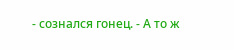- сознался гонец. - А то ж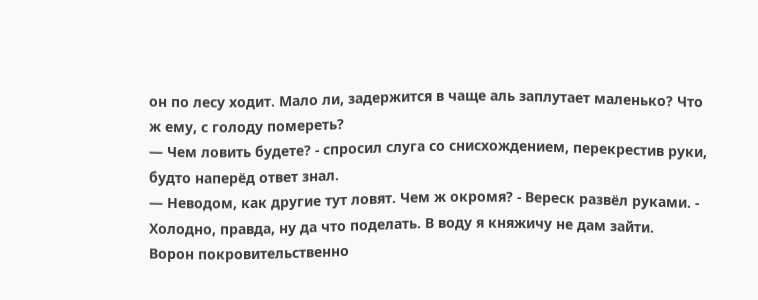он по лесу ходит. Мало ли, задержится в чаще аль заплутает маленько? Что ж ему, с голоду помереть?
— Чем ловить будете? - спросил слуга со снисхождением, перекрестив руки, будто наперёд ответ знал.
— Неводом, как другие тут ловят. Чем ж окромя? - Вереск развёл руками. - Холодно, правда, ну да что поделать. В воду я княжичу не дам зайти.
Ворон покровительственно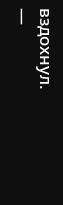вздохнул.
—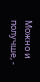Можно и получше, -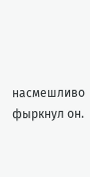насмешливо фыркнул он.